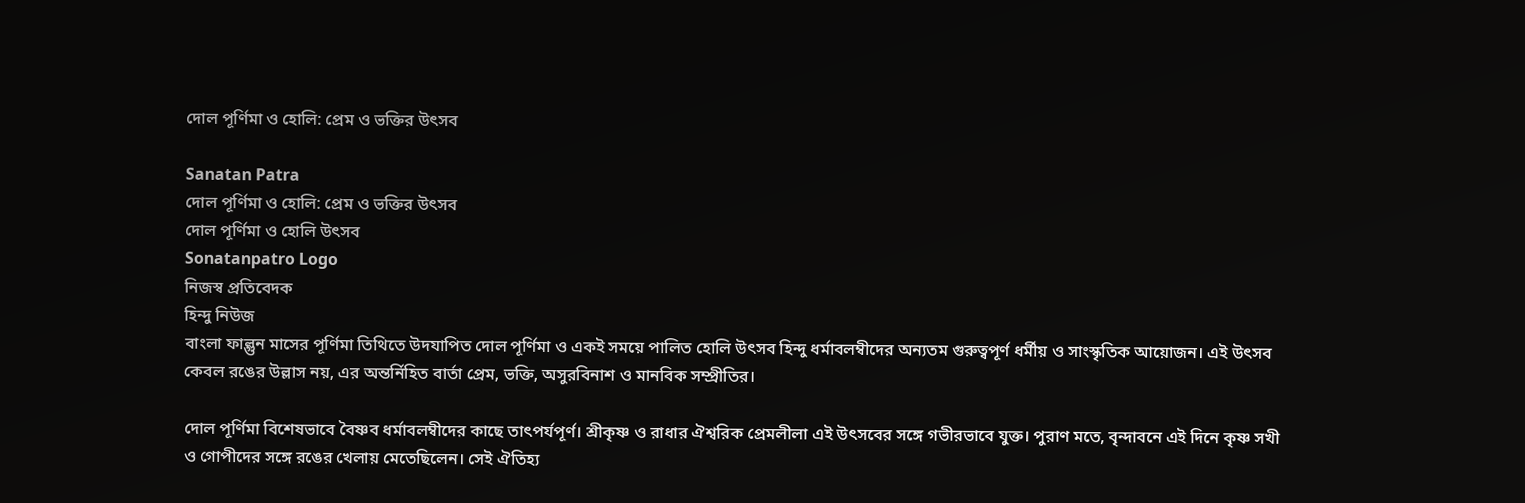দোল পূর্ণিমা ও হোলি: প্রেম ও ভক্তির উৎসব

Sanatan Patra
দোল পূর্ণিমা ও হোলি: প্রেম ও ভক্তির উৎসব
দোল পূর্ণিমা ও হোলি উৎসব
Sonatanpatro Logo
নিজস্ব প্রতিবেদক
হিন্দু নিউজ
বাংলা ফাল্গুন মাসের পূর্ণিমা তিথিতে উদযাপিত দোল পূর্ণিমা ও একই সময়ে পালিত হোলি উৎসব হিন্দু ধর্মাবলম্বীদের অন্যতম গুরুত্বপূর্ণ ধর্মীয় ও সাংস্কৃতিক আয়োজন। এই উৎসব কেবল রঙের উল্লাস নয়, এর অন্তর্নিহিত বার্তা প্রেম, ভক্তি, অসুরবিনাশ ও মানবিক সম্প্রীতির।

দোল পূর্ণিমা বিশেষভাবে বৈষ্ণব ধর্মাবলম্বীদের কাছে তাৎপর্যপূর্ণ। শ্রীকৃষ্ণ ও রাধার ঐশ্বরিক প্রেমলীলা এই উৎসবের সঙ্গে গভীরভাবে যুক্ত। পুরাণ মতে, বৃন্দাবনে এই দিনে কৃষ্ণ সখী ও গোপীদের সঙ্গে রঙের খেলায় মেতেছিলেন। সেই ঐতিহ্য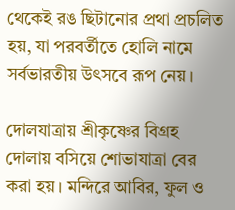থেকেই রঙ ছিটানোর প্রথা প্রচলিত হয়, যা পরবর্তীতে হোলি নামে সর্বভারতীয় উৎসবে রূপ নেয়।

দোলযাত্রায় শ্রীকৃষ্ণের বিগ্রহ দোলায় বসিয়ে শোভাযাত্রা বের করা হয়। মন্দিরে আবির, ফুল ও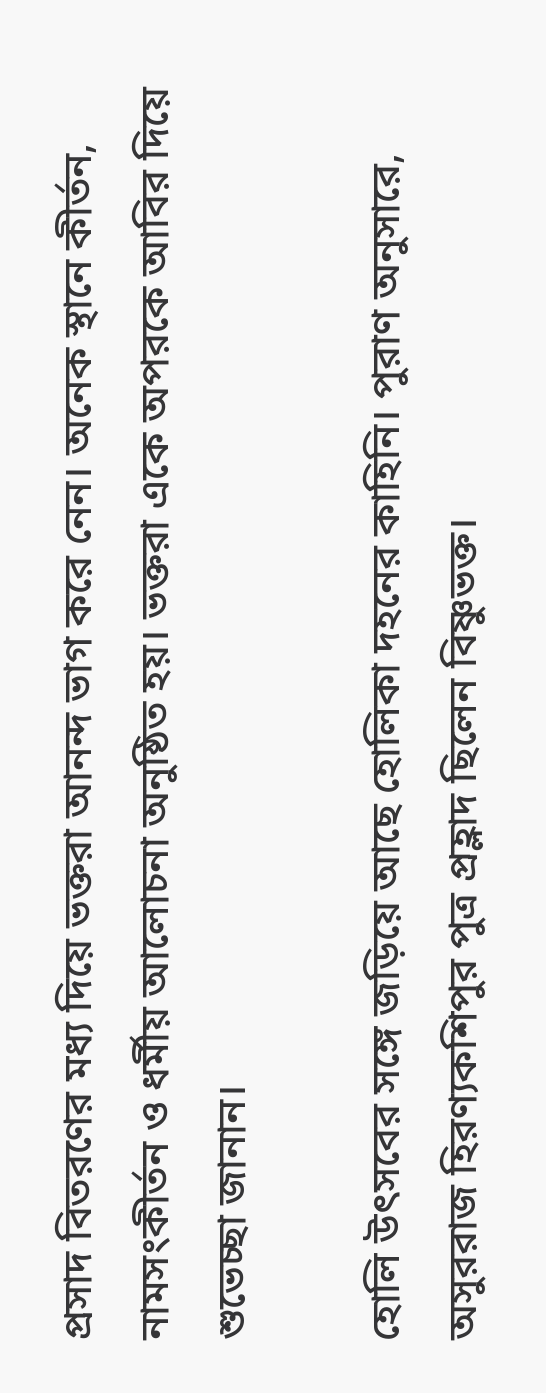প্রসাদ বিতরণের মধ্য দিয়ে ভক্তরা আনন্দ ভাগ করে নেন। অনেক স্থানে কীর্তন, নামসংকীর্তন ও ধর্মীয় আলোচনা অনুষ্ঠিত হয়। ভক্তরা একে অপরকে আবির দিয়ে শুভেচ্ছা জানান।

হোলি উৎসবের সঙ্গে জড়িয়ে আছে হোলিকা দহনের কাহিনি। পুরাণ অনুসারে, অসুররাজ হিরণ্যকশিপুর পুত্র প্রহ্লাদ ছিলেন বিষ্ণুভক্ত।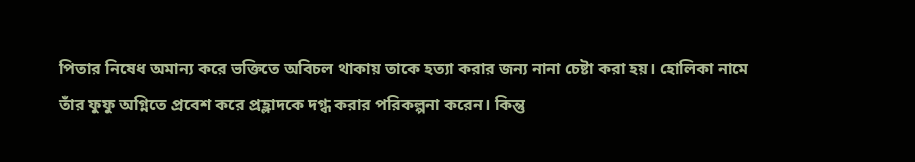পিতার নিষেধ অমান্য করে ভক্তিতে অবিচল থাকায় তাকে হত্যা করার জন্য নানা চেষ্টা করা হয়। হোলিকা নামে তাঁর ফুফু অগ্নিতে প্রবেশ করে প্রহ্লাদকে দগ্ধ করার পরিকল্পনা করেন। কিন্তু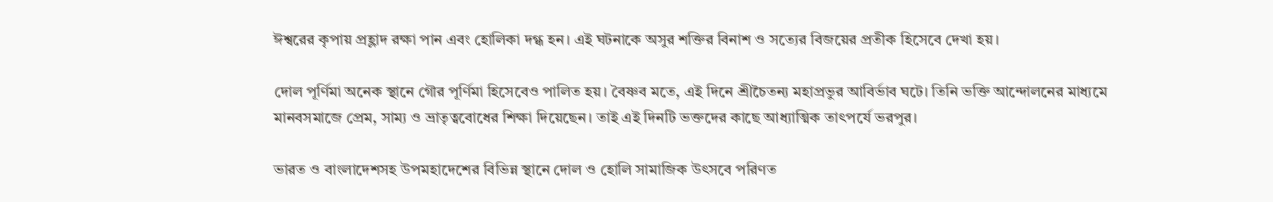ঈশ্বরের কৃপায় প্রহ্লাদ রক্ষা পান এবং হোলিকা দগ্ধ হন। এই ঘটনাকে অসুর শক্তির বিনাশ ও সত্যের বিজয়ের প্রতীক হিসেবে দেখা হয়।

দোল পূর্ণিমা অনেক স্থানে গৌর পূর্ণিমা হিসেবেও পালিত হয়। বৈষ্ণব মতে, এই দিনে শ্রীচৈতন্য মহাপ্রভুর আবির্ভাব ঘটে। তিনি ভক্তি আন্দোলনের মাধ্যমে মানবসমাজে প্রেম, সাম্য ও ভ্রাতৃত্ববোধের শিক্ষা দিয়েছেন। তাই এই দিনটি ভক্তদের কাছে আধ্যাত্মিক তাৎপর্যে ভরপুর।

ভারত ও বাংলাদেশসহ উপমহাদেশের বিভিন্ন স্থানে দোল ও হোলি সামাজিক উৎসবে পরিণত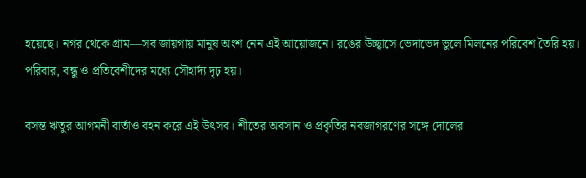হয়েছে। নগর থেকে গ্রাম—সব জায়গায় মানুষ অংশ নেন এই আয়োজনে। রঙের উচ্ছ্বাসে ভেদাভেদ ভুলে মিলনের পরিবেশ তৈরি হয়। পরিবার, বন্ধু ও প্রতিবেশীদের মধ্যে সৌহার্দ্য দৃঢ় হয়।

বসন্ত ঋতুর আগমনী বার্তাও বহন করে এই উৎসব। শীতের অবসান ও প্রকৃতির নবজাগরণের সঙ্গে দোলের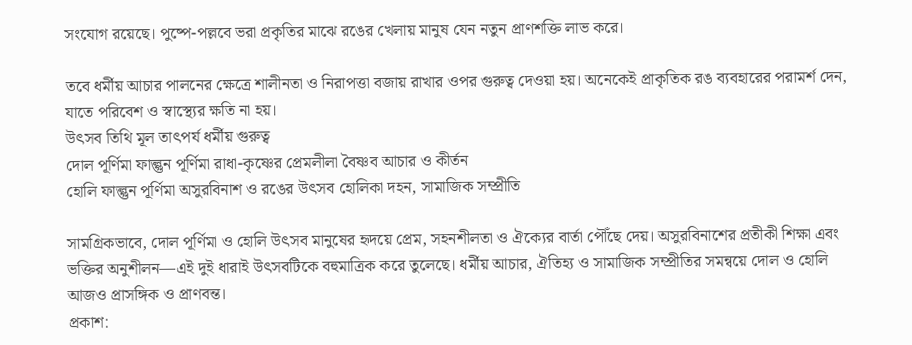সংযোগ রয়েছে। পুষ্পে-পল্লবে ভরা প্রকৃতির মাঝে রঙের খেলায় মানুষ যেন নতুন প্রাণশক্তি লাভ করে।

তবে ধর্মীয় আচার পালনের ক্ষেত্রে শালীনতা ও নিরাপত্তা বজায় রাখার ওপর গুরুত্ব দেওয়া হয়। অনেকেই প্রাকৃতিক রঙ ব্যবহারের পরামর্শ দেন, যাতে পরিবেশ ও স্বাস্থ্যের ক্ষতি না হয়।
উৎসব তিথি মূল তাৎপর্য ধর্মীয় গুরুত্ব
দোল পূর্ণিমা ফাল্গুন পূর্ণিমা রাধা-কৃষ্ণের প্রেমলীলা বৈষ্ণব আচার ও কীর্তন
হোলি ফাল্গুন পূর্ণিমা অসুরবিনাশ ও রঙের উৎসব হোলিকা দহন, সামাজিক সম্প্রীতি

সামগ্রিকভাবে, দোল পূর্ণিমা ও হোলি উৎসব মানুষের হৃদয়ে প্রেম, সহনশীলতা ও ঐক্যের বার্তা পৌঁছে দেয়। অসুরবিনাশের প্রতীকী শিক্ষা এবং ভক্তির অনুশীলন—এই দুই ধারাই উৎসবটিকে বহুমাত্রিক করে তুলেছে। ধর্মীয় আচার, ঐতিহ্য ও সামাজিক সম্প্রীতির সমন্বয়ে দোল ও হোলি আজও প্রাসঙ্গিক ও প্রাণবন্ত।
প্রকাশ: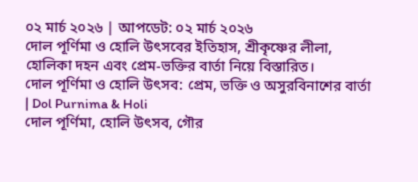০২ মার্চ ২০২৬ | আপডেট: ০২ মার্চ ২০২৬
দোল পূর্ণিমা ও হোলি উৎসবের ইতিহাস, শ্রীকৃষ্ণের লীলা, হোলিকা দহন এবং প্রেম-ভক্তির বার্তা নিয়ে বিস্তারিত।
দোল পূর্ণিমা ও হোলি উৎসব: প্রেম, ভক্তি ও অসুরবিনাশের বার্তা | Dol Purnima & Holi
দোল পূর্ণিমা, হোলি উৎসব, গৌর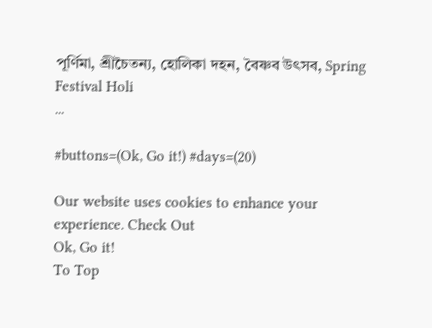পূর্ণিমা, শ্রীচৈতন্য, হোলিকা দহন, বৈষ্ণব উৎসব, Spring Festival Holi
...

#buttons=(Ok, Go it!) #days=(20)

Our website uses cookies to enhance your experience. Check Out
Ok, Go it!
To Top